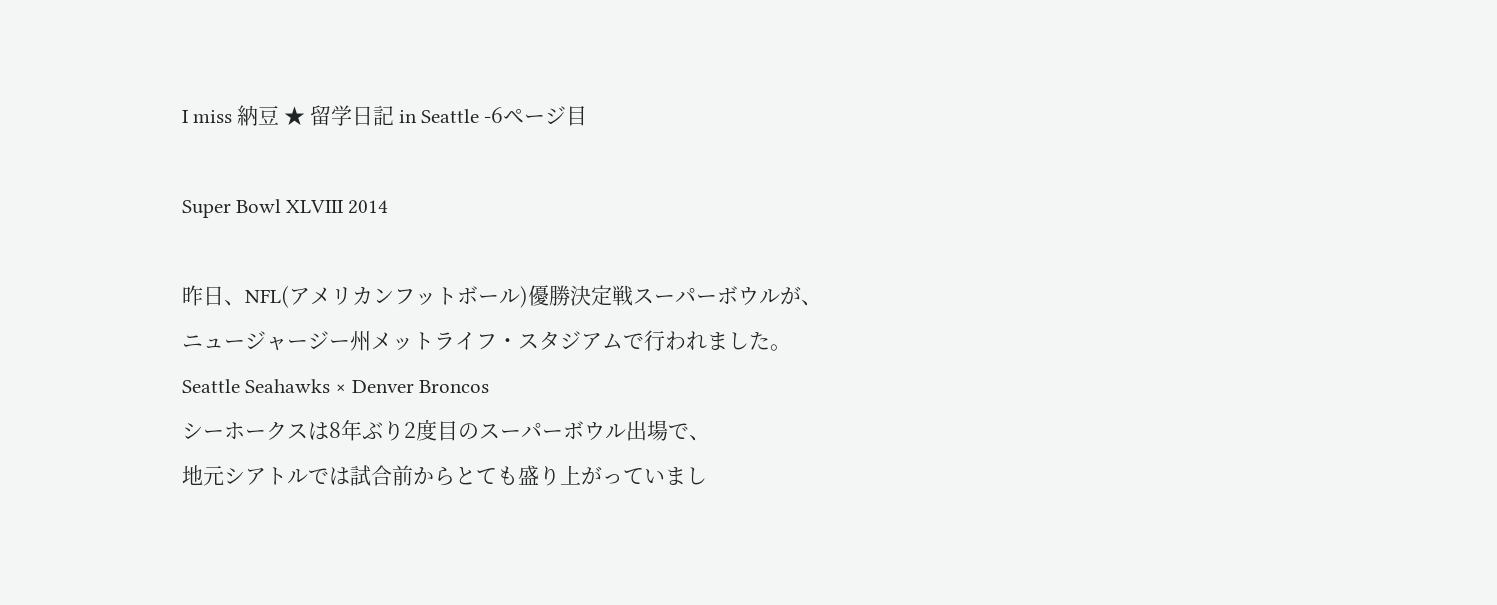I miss 納豆 ★ 留学日記 in Seattle -6ページ目

Super Bowl XLVIII 2014

昨日、NFL(アメリカンフットボール)優勝決定戦スーパーボウルが、
ニュージャージー州メットライフ・スタジアムで行われました。
Seattle Seahawks × Denver Broncos
シーホークスは8年ぶり2度目のスーパーボウル出場で、
地元シアトルでは試合前からとても盛り上がっていまし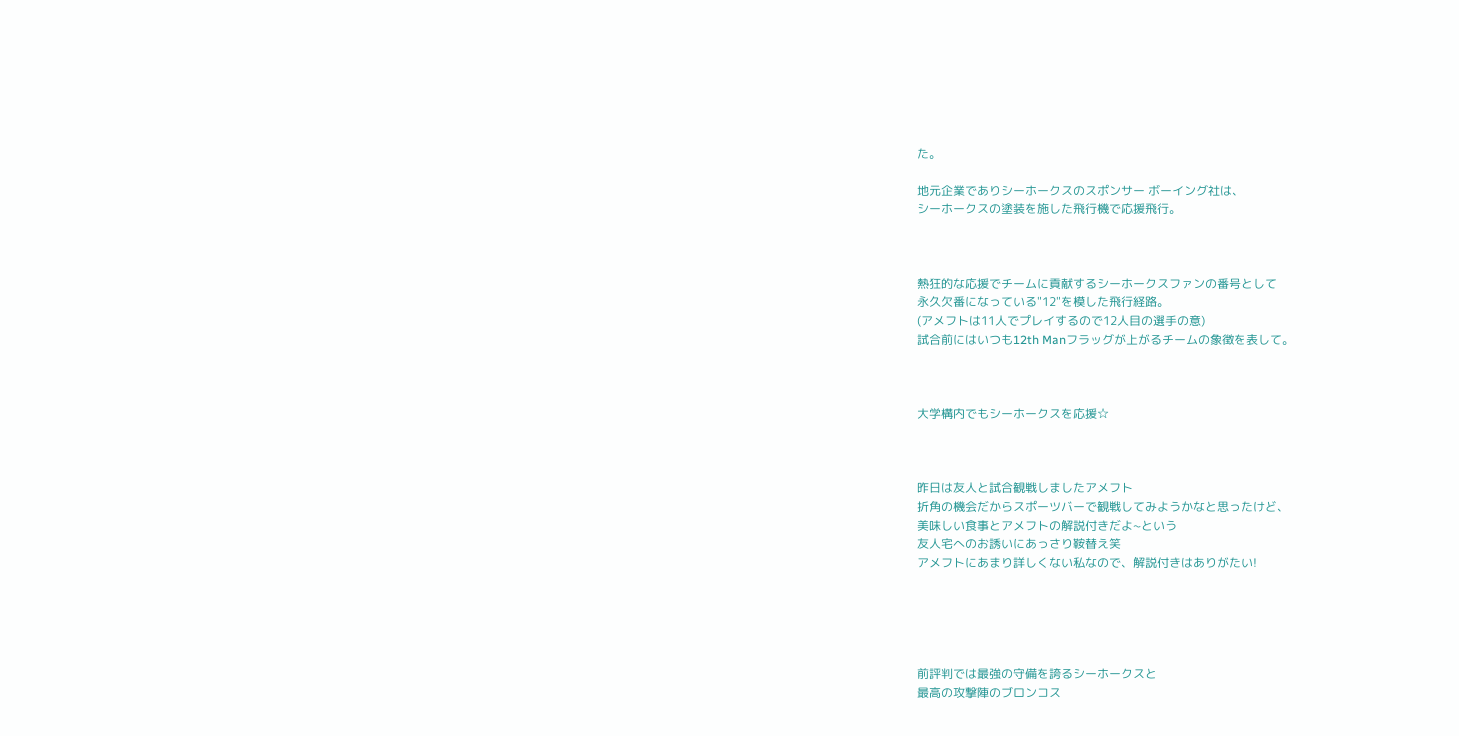た。

地元企業でありシーホークスのスポンサー ボーイング社は、
シーホークスの塗装を施した飛行機で応援飛行。



熱狂的な応援でチームに貢献するシーホークスファンの番号として
永久欠番になっている"12"を模した飛行経路。
(アメフトは11人でプレイするので12人目の選手の意)
試合前にはいつも12th Manフラッグが上がるチームの象徴を表して。



大学構内でもシーホークスを応援☆



昨日は友人と試合観戦しましたアメフト
折角の機会だからスポーツバーで観戦してみようかなと思ったけど、
美味しい食事とアメフトの解説付きだよ~という
友人宅へのお誘いにあっさり鞍替え笑
アメフトにあまり詳しくない私なので、解説付きはありがたい!





前評判では最強の守備を誇るシーホークスと
最高の攻撃陣のブロンコス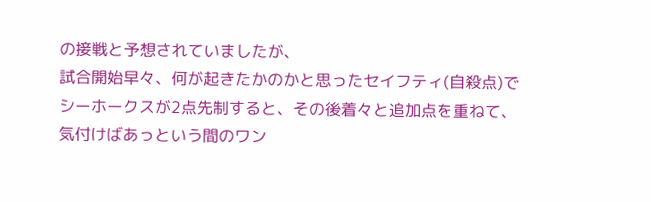の接戦と予想されていましたが、
試合開始早々、何が起きたかのかと思ったセイフティ(自殺点)で
シーホークスが2点先制すると、その後着々と追加点を重ねて、
気付けばあっという間のワン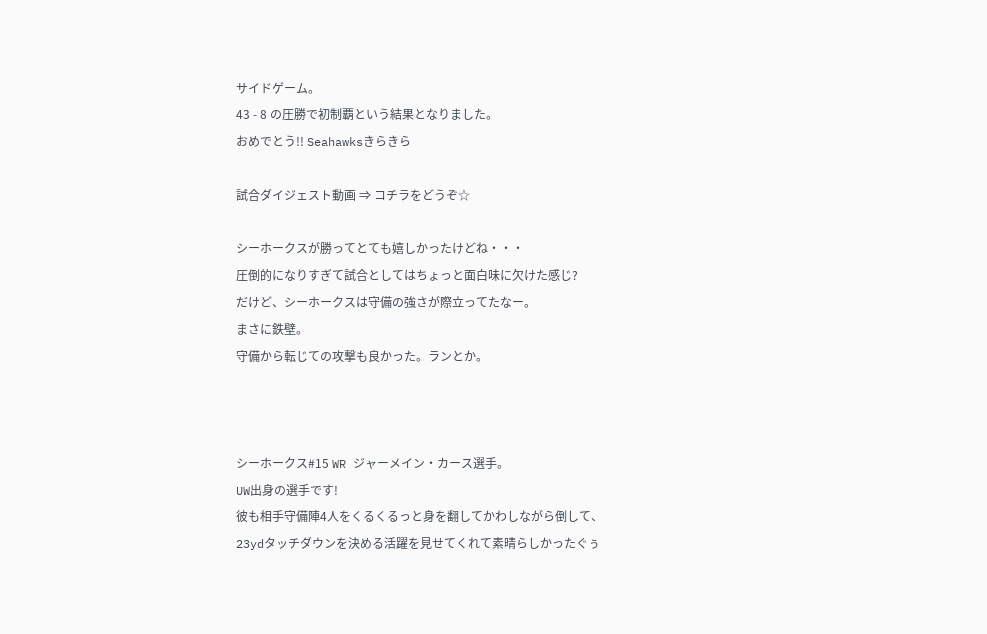サイドゲーム。
43 - 8 の圧勝で初制覇という結果となりました。
おめでとう!! Seahawksきらきら

試合ダイジェスト動画 ⇒ コチラをどうぞ☆

シーホークスが勝ってとても嬉しかったけどね・・・
圧倒的になりすぎて試合としてはちょっと面白味に欠けた感じ?
だけど、シーホークスは守備の強さが際立ってたなー。
まさに鉄壁。
守備から転じての攻撃も良かった。ランとか。



シーホークス#15 WR ジャーメイン・カース選手。
UW出身の選手です!
彼も相手守備陣4人をくるくるっと身を翻してかわしながら倒して、
23ydタッチダウンを決める活躍を見せてくれて素晴らしかったぐぅ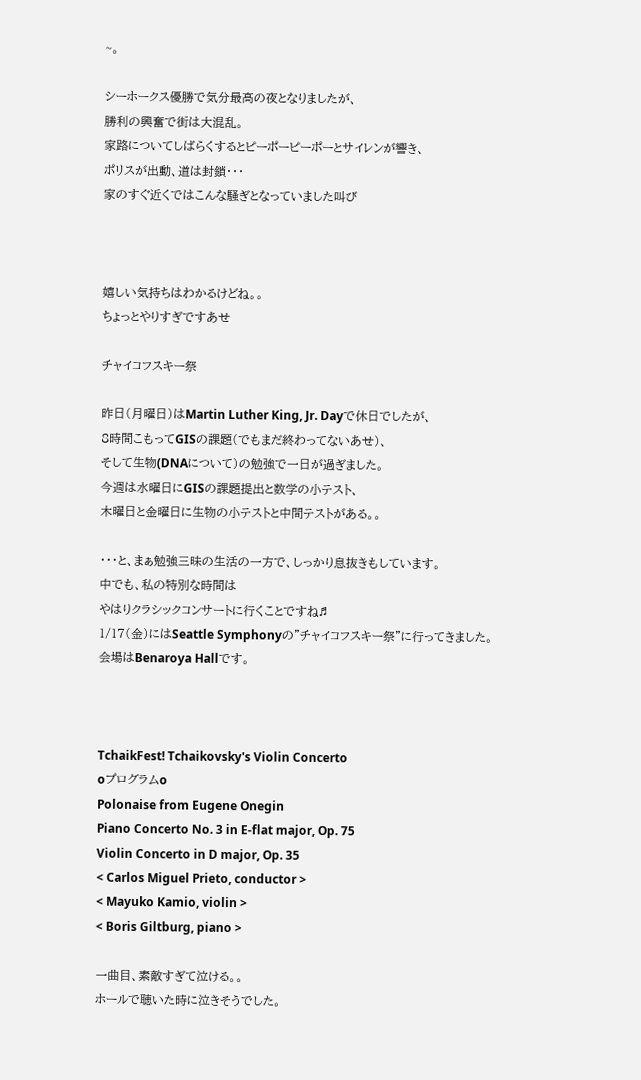~。

シーホークス優勝で気分最高の夜となりましたが、
勝利の興奮で街は大混乱。
家路についてしばらくするとピーポーピーポーとサイレンが響き、
ポリスが出動、道は封鎖・・・
家のすぐ近くではこんな騒ぎとなっていました叫び



嬉しい気持ちはわかるけどね。。
ちょっとやりすぎですあせ

チャイコフスキー祭

昨日(月曜日)はMartin Luther King, Jr. Dayで休日でしたが、
8時間こもってGISの課題(でもまだ終わってないあせ)、
そして生物(DNAについて)の勉強で一日が過ぎました。
今週は水曜日にGISの課題提出と数学の小テスト、
木曜日と金曜日に生物の小テストと中間テストがある。。

・・・と、まぁ勉強三昧の生活の一方で、しっかり息抜きもしています。
中でも、私の特別な時間は
やはりクラシックコンサートに行くことですね♬
1/17(金)にはSeattle Symphonyの"チャイコフスキー祭"に行ってきました。
会場はBenaroya Hallです。



TchaikFest! Tchaikovsky's Violin Concerto
oプログラムo
Polonaise from Eugene Onegin
Piano Concerto No. 3 in E-flat major, Op. 75
Violin Concerto in D major, Op. 35
< Carlos Miguel Prieto, conductor >
< Mayuko Kamio, violin >
< Boris Giltburg, piano >

一曲目、素敵すぎて泣ける。。
ホールで聴いた時に泣きそうでした。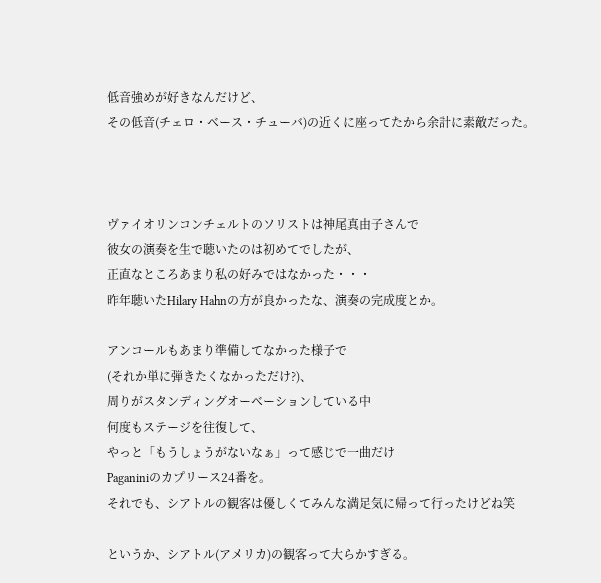低音強めが好きなんだけど、
その低音(チェロ・ベース・チューバ)の近くに座ってたから余計に素敵だった。



ヴァイオリンコンチェルトのソリストは神尾真由子さんで
彼女の演奏を生で聴いたのは初めてでしたが、
正直なところあまり私の好みではなかった・・・
昨年聴いたHilary Hahnの方が良かったな、演奏の完成度とか。

アンコールもあまり準備してなかった様子で
(それか単に弾きたくなかっただけ?)、
周りがスタンディングオーベーションしている中
何度もステージを往復して、
やっと「もうしょうがないなぁ」って感じで一曲だけ
Paganiniのカプリース24番を。
それでも、シアトルの観客は優しくてみんな満足気に帰って行ったけどね笑

というか、シアトル(アメリカ)の観客って大らかすぎる。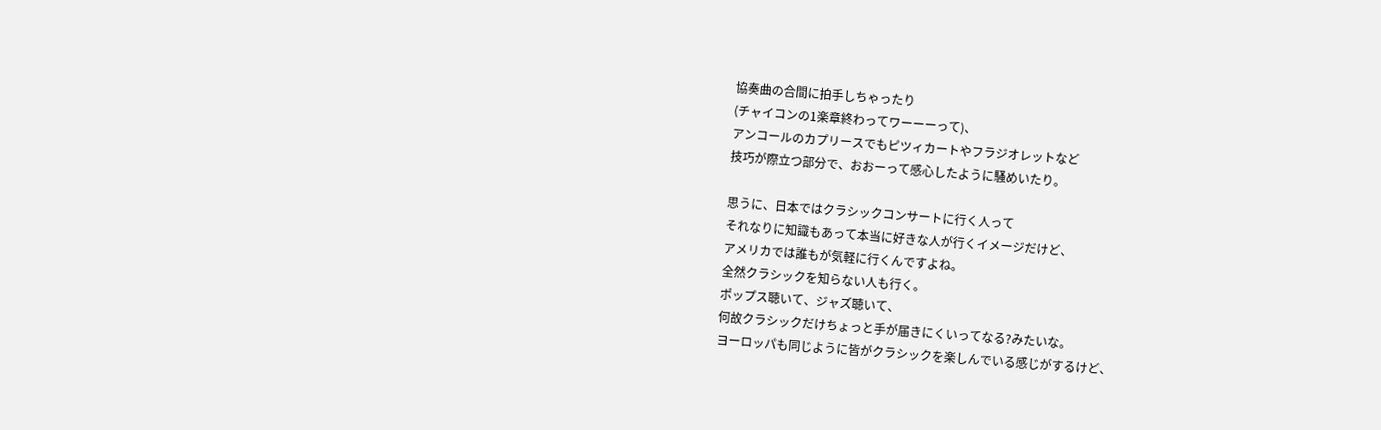協奏曲の合間に拍手しちゃったり
(チャイコンの1楽章終わってワーーーって)、
アンコールのカプリースでもピツィカートやフラジオレットなど
技巧が際立つ部分で、おおーって感心したように騒めいたり。

思うに、日本ではクラシックコンサートに行く人って
それなりに知識もあって本当に好きな人が行くイメージだけど、
アメリカでは誰もが気軽に行くんですよね。
全然クラシックを知らない人も行く。
ポップス聴いて、ジャズ聴いて、
何故クラシックだけちょっと手が届きにくいってなる?みたいな。
ヨーロッパも同じように皆がクラシックを楽しんでいる感じがするけど、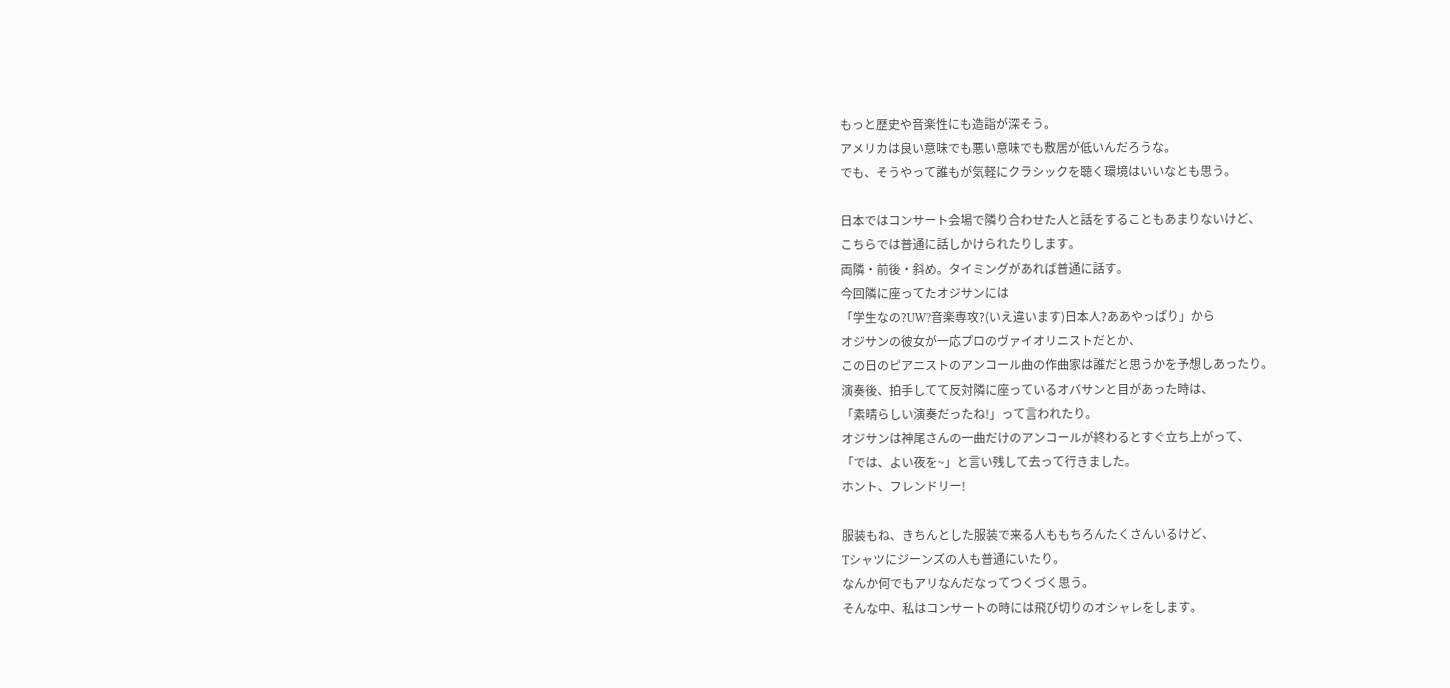もっと歴史や音楽性にも造詣が深そう。
アメリカは良い意味でも悪い意味でも敷居が低いんだろうな。
でも、そうやって誰もが気軽にクラシックを聴く環境はいいなとも思う。

日本ではコンサート会場で隣り合わせた人と話をすることもあまりないけど、
こちらでは普通に話しかけられたりします。
両隣・前後・斜め。タイミングがあれば普通に話す。
今回隣に座ってたオジサンには
「学生なの?UW?音楽専攻?(いえ違います)日本人?ああやっぱり」から
オジサンの彼女が一応プロのヴァイオリニストだとか、
この日のピアニストのアンコール曲の作曲家は誰だと思うかを予想しあったり。
演奏後、拍手してて反対隣に座っているオバサンと目があった時は、
「素晴らしい演奏だったね!」って言われたり。
オジサンは神尾さんの一曲だけのアンコールが終わるとすぐ立ち上がって、
「では、よい夜を~」と言い残して去って行きました。
ホント、フレンドリー!

服装もね、きちんとした服装で来る人ももちろんたくさんいるけど、
Tシャツにジーンズの人も普通にいたり。
なんか何でもアリなんだなってつくづく思う。
そんな中、私はコンサートの時には飛び切りのオシャレをします。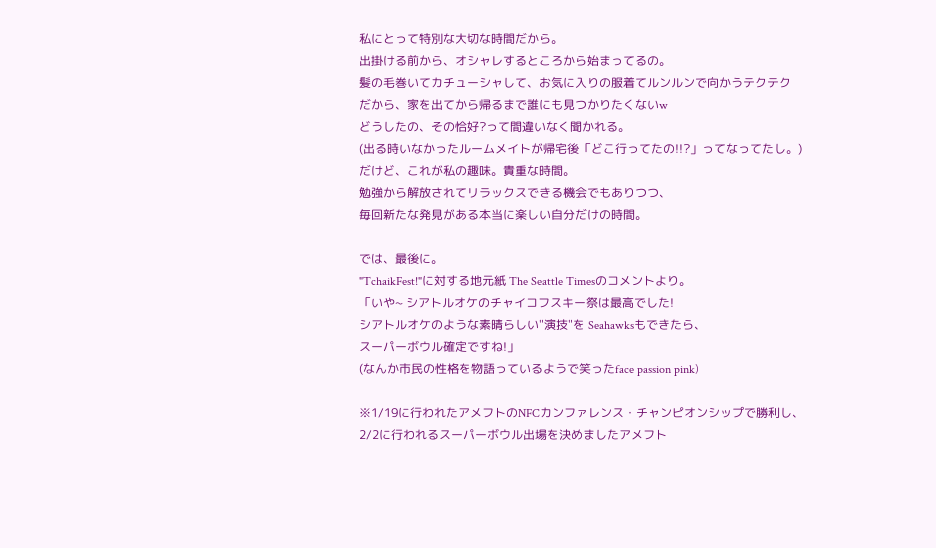私にとって特別な大切な時間だから。
出掛ける前から、オシャレするところから始まってるの。
髪の毛巻いてカチューシャして、お気に入りの服着てルンルンで向かうテクテク
だから、家を出てから帰るまで誰にも見つかりたくないw
どうしたの、その恰好?って間違いなく聞かれる。
(出る時いなかったルームメイトが帰宅後「どこ行ってたの!!?」ってなってたし。)
だけど、これが私の趣味。貴重な時間。
勉強から解放されてリラックスできる機会でもありつつ、
毎回新たな発見がある本当に楽しい自分だけの時間。

では、最後に。
"TchaikFest!"に対する地元紙 The Seattle Timesのコメントより。
「いや~ シアトルオケのチャイコフスキー祭は最高でした!
シアトルオケのような素晴らしい"演技"を Seahawksもできたら、
スーパーボウル確定ですね!」
(なんか市民の性格を物語っているようで笑ったface passion pink)

※1/19に行われたアメフトのNFCカンファレンス・チャンピオンシップで勝利し、
2/2に行われるスーパーボウル出場を決めましたアメフト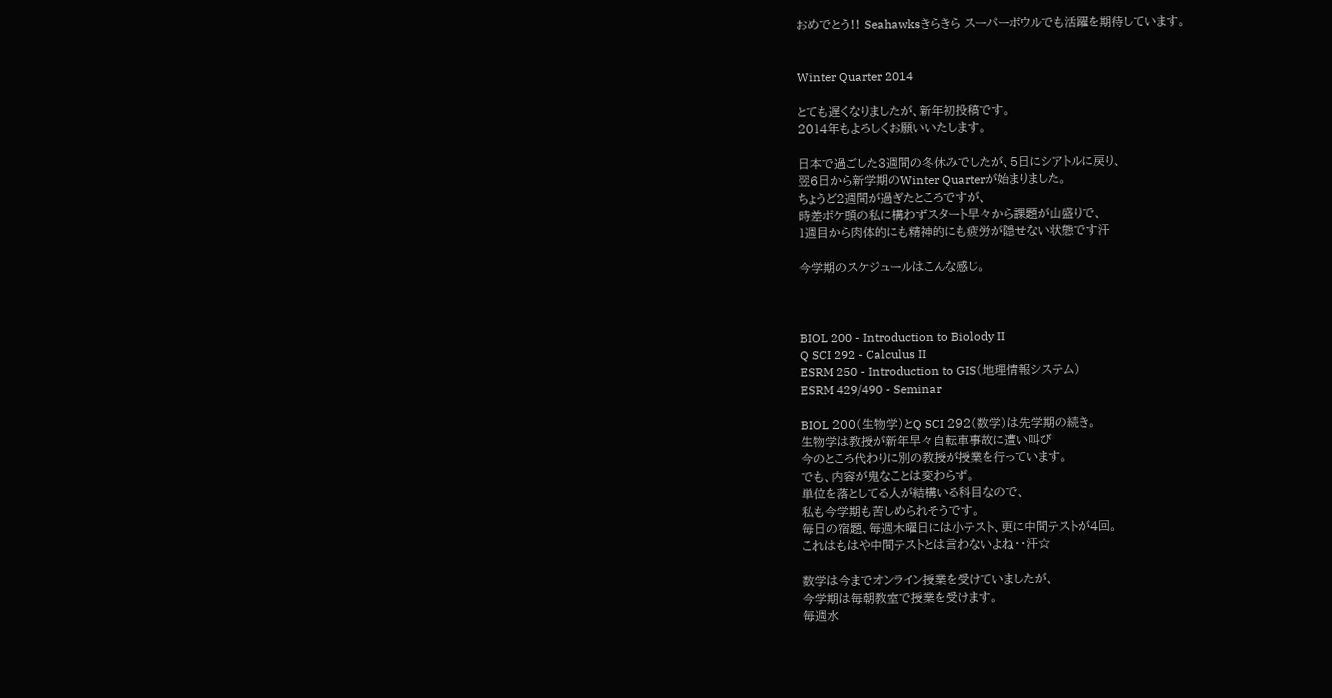おめでとう!! Seahawksきらきら スーパーボウルでも活躍を期待しています。


Winter Quarter 2014

とても遅くなりましたが、新年初投稿です。
2014年もよろしくお願いいたします。

日本で過ごした3週間の冬休みでしたが、5日にシアトルに戻り、
翌6日から新学期のWinter Quarterが始まりました。
ちょうど2週間が過ぎたところですが、
時差ボケ頭の私に構わずスタート早々から課題が山盛りで、
1週目から肉体的にも精神的にも疲労が隠せない状態です汗

今学期のスケジュールはこんな感じ。



BIOL 200 - Introduction to Biolody II
Q SCI 292 - Calculus II
ESRM 250 - Introduction to GIS(地理情報システム)
ESRM 429/490 - Seminar

BIOL 200(生物学)とQ SCI 292(数学)は先学期の続き。
生物学は教授が新年早々自転車事故に遭い叫び
今のところ代わりに別の教授が授業を行っています。
でも、内容が鬼なことは変わらず。
単位を落としてる人が結構いる科目なので、
私も今学期も苦しめられそうです。
毎日の宿題、毎週木曜日には小テスト、更に中間テストが4回。
これはもはや中間テストとは言わないよね・・汗☆

数学は今までオンライン授業を受けていましたが、
今学期は毎朝教室で授業を受けます。
毎週水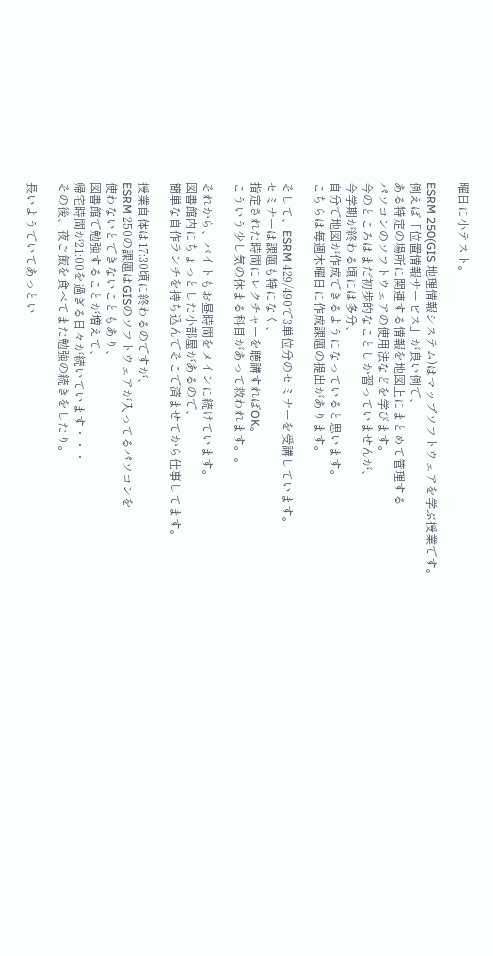曜日に小テスト。

ESRM 250(GIS 地理情報システム)はマップソフトウェアを学ぶ授業です。
例えば「位置情報サービス」が良い例で、
ある特定の場所に関連する情報を地図上にまとめて管理する
パソコンのソフトウェアの使用法などを学びます。
今のところはまだ初歩的なことしか習っていませんが、
今学期が終わる頃には多分、
自分で地図が作成できるようになっていると思います。
こちらは毎週木曜日に作成課題の提出があります。

そして、ESRM 429/490で3単位分のセミナーを受講しています。
セミナーは課題も特になく、
指定された時間にレクチャーを聴講すればOK。
こういう少し気の休まる科目があって救われます。。

それから、バイトもお昼時間をメインに続けています。
図書館内にちょっとした小部屋があるので、
簡単な自作ランチを持ち込んでそこで済ませてから仕事してます。

授業自体は17:30頃に終わるのですが、
ESRM 250の課題はGISのソフトウェアが入ってるパソコンを
使わないとできないこともあり、
図書館で勉強することが増えて、
帰宅時間が21:00を過ぎる日々が続いています・・・
その後、夜ご飯を食べてまた勉強の続きをしたり。

長いようでいてあっとい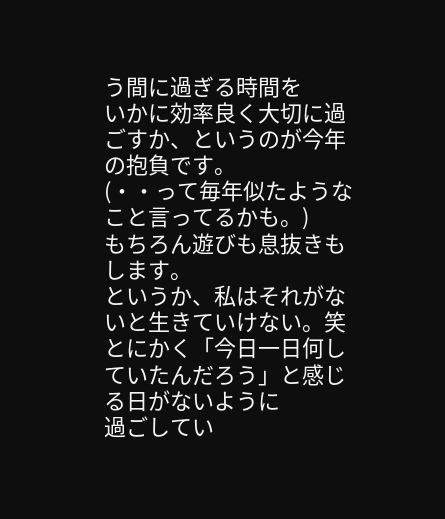う間に過ぎる時間を
いかに効率良く大切に過ごすか、というのが今年の抱負です。
(・・って毎年似たようなこと言ってるかも。)
もちろん遊びも息抜きもします。
というか、私はそれがないと生きていけない。笑
とにかく「今日一日何していたんだろう」と感じる日がないように
過ごしてい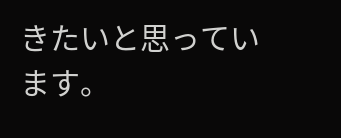きたいと思っています。